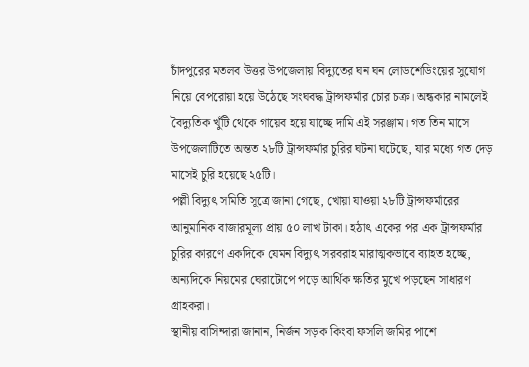চাঁদপুরের মতলব উত্তর উপজেলায় বিদ্যুতের ঘন ঘন লোডশেডিংয়ের সুযোগ নিয়ে বেপরোয়া হয়ে উঠেছে সংঘবদ্ধ ট্রান্সফর্মার চোর চক্র। অন্ধকার নামলেই বৈদ্যুতিক খুঁটি থেকে গায়েব হয়ে যাচ্ছে দামি এই সরঞ্জাম। গত তিন মাসে উপজেলাটিতে অন্তত ২৮টি ট্রান্সফর্মার চুরির ঘটনা ঘটেছে, যার মধ্যে গত দেড় মাসেই চুরি হয়েছে ২৫টি।
পল্লী বিদ্যুৎ সমিতি সূত্রে জানা গেছে, খোয়া যাওয়া ২৮টি ট্রান্সফর্মারের আনুমানিক বাজারমূল্য প্রায় ৫০ লাখ টাকা। হঠাৎ একের পর এক ট্রান্সফর্মার চুরির কারণে একদিকে যেমন বিদ্যুৎ সরবরাহ মারাত্মকভাবে ব্যাহত হচ্ছে, অন্যদিকে নিয়মের ঘেরাটোপে পড়ে আর্থিক ক্ষতির মুখে পড়ছেন সাধারণ গ্রাহকরা।
স্থানীয় বাসিন্দারা জানান, নির্জন সড়ক কিংবা ফসলি জমির পাশে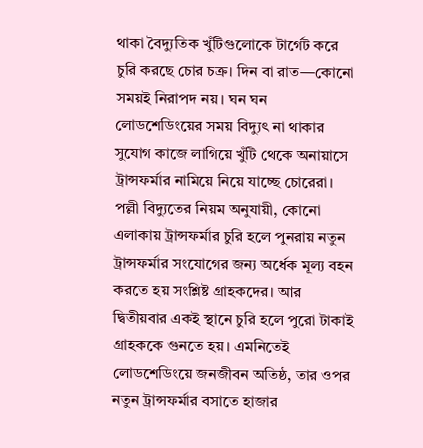থাকা বৈদ্যুতিক খুঁটিগুলোকে টার্গেট করে চুরি করছে চোর চক্র। দিন বা রাত—কোনো সময়ই নিরাপদ নয়। ঘন ঘন লোডশেডিংয়ের সময় বিদ্যুৎ না থাকার সুযোগ কাজে লাগিয়ে খুঁটি থেকে অনায়াসে ট্রান্সফর্মার নামিয়ে নিয়ে যাচ্ছে চোরেরা।
পল্লী বিদ্যুতের নিয়ম অনুযায়ী, কোনো এলাকায় ট্রান্সফর্মার চুরি হলে পুনরায় নতুন ট্রান্সফর্মার সংযোগের জন্য অর্ধেক মূল্য বহন করতে হয় সংশ্লিষ্ট গ্রাহকদের। আর দ্বিতীয়বার একই স্থানে চুরি হলে পুরো টাকাই গ্রাহককে গুনতে হয়। এমনিতেই লোডশেডিংয়ে জনজীবন অতিষ্ঠ, তার ওপর নতুন ট্রান্সফর্মার বসাতে হাজার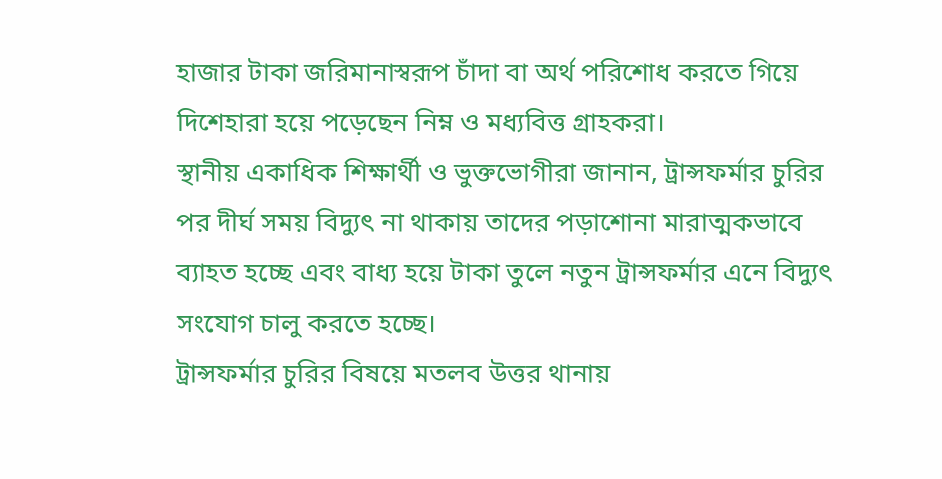হাজার টাকা জরিমানাস্বরূপ চাঁদা বা অর্থ পরিশোধ করতে গিয়ে দিশেহারা হয়ে পড়েছেন নিম্ন ও মধ্যবিত্ত গ্রাহকরা।
স্থানীয় একাধিক শিক্ষার্থী ও ভুক্তভোগীরা জানান, ট্রান্সফর্মার চুরির পর দীর্ঘ সময় বিদ্যুৎ না থাকায় তাদের পড়াশোনা মারাত্মকভাবে ব্যাহত হচ্ছে এবং বাধ্য হয়ে টাকা তুলে নতুন ট্রান্সফর্মার এনে বিদ্যুৎ সংযোগ চালু করতে হচ্ছে।
ট্রান্সফর্মার চুরির বিষয়ে মতলব উত্তর থানায়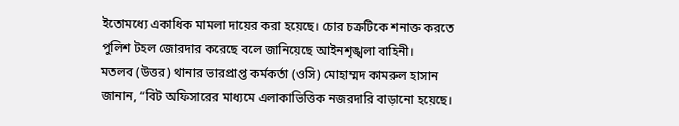ইতোমধ্যে একাধিক মামলা দায়ের করা হয়েছে। চোর চক্রটিকে শনাক্ত করতে পুলিশ টহল জোরদার করেছে বলে জানিয়েছে আইনশৃঙ্খলা বাহিনী।
মতলব (উত্তর) থানার ভারপ্রাপ্ত কর্মকর্তা (ওসি) মোহাম্মদ কামরুল হাসান জানান, “বিট অফিসারের মাধ্যমে এলাকাভিত্তিক নজরদারি বাড়ানো হয়েছে।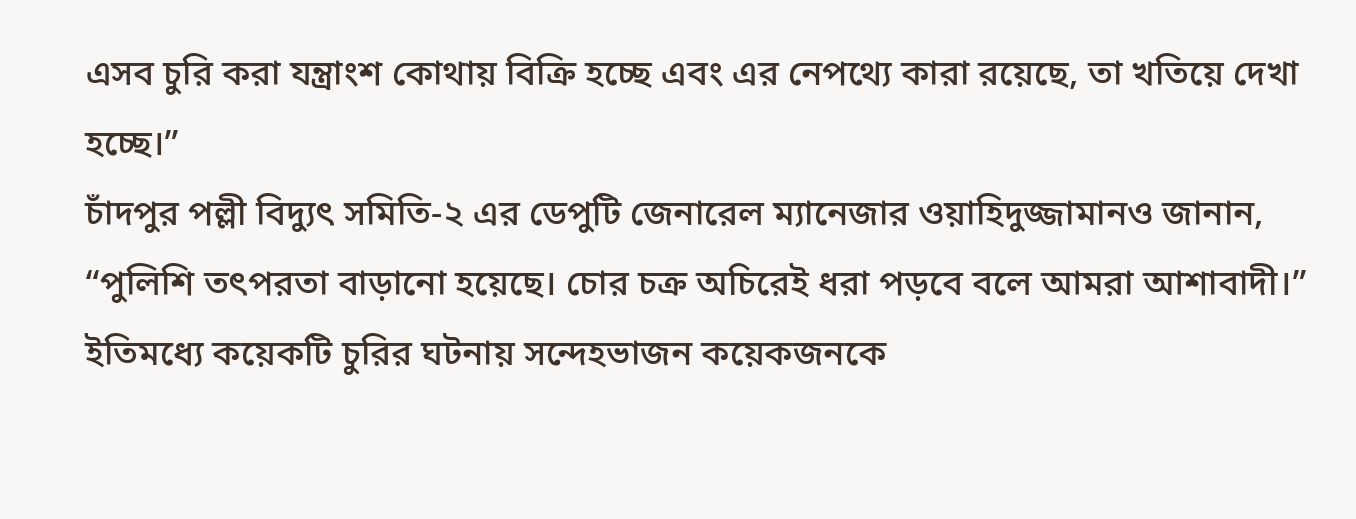এসব চুরি করা যন্ত্রাংশ কোথায় বিক্রি হচ্ছে এবং এর নেপথ্যে কারা রয়েছে, তা খতিয়ে দেখা হচ্ছে।”
চাঁদপুর পল্লী বিদ্যুৎ সমিতি-২ এর ডেপুটি জেনারেল ম্যানেজার ওয়াহিদুজ্জামানও জানান, “পুলিশি তৎপরতা বাড়ানো হয়েছে। চোর চক্র অচিরেই ধরা পড়বে বলে আমরা আশাবাদী।”
ইতিমধ্যে কয়েকটি চুরির ঘটনায় সন্দেহভাজন কয়েকজনকে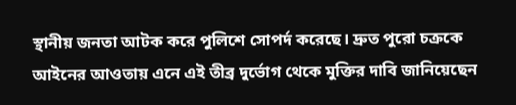স্থানীয় জনতা আটক করে পুলিশে সোপর্দ করেছে। দ্রুত পুরো চক্রকে আইনের আওতায় এনে এই তীব্র দুর্ভোগ থেকে মুক্তির দাবি জানিয়েছেন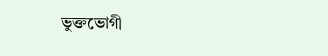ভুক্তভোগী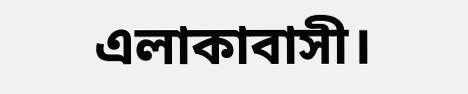এলাকাবাসী।